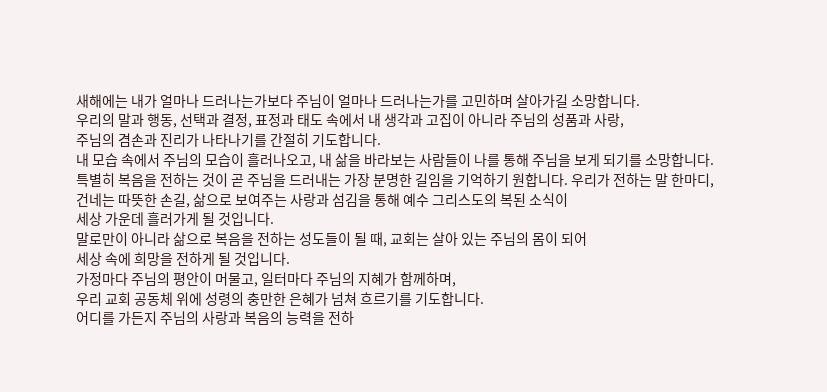새해에는 내가 얼마나 드러나는가보다 주님이 얼마나 드러나는가를 고민하며 살아가길 소망합니다.
우리의 말과 행동, 선택과 결정, 표정과 태도 속에서 내 생각과 고집이 아니라 주님의 성품과 사랑,
주님의 겸손과 진리가 나타나기를 간절히 기도합니다.
내 모습 속에서 주님의 모습이 흘러나오고, 내 삶을 바라보는 사람들이 나를 통해 주님을 보게 되기를 소망합니다.
특별히 복음을 전하는 것이 곧 주님을 드러내는 가장 분명한 길임을 기억하기 원합니다. 우리가 전하는 말 한마디,
건네는 따뜻한 손길, 삶으로 보여주는 사랑과 섬김을 통해 예수 그리스도의 복된 소식이
세상 가운데 흘러가게 될 것입니다.
말로만이 아니라 삶으로 복음을 전하는 성도들이 될 때, 교회는 살아 있는 주님의 몸이 되어
세상 속에 희망을 전하게 될 것입니다.
가정마다 주님의 평안이 머물고, 일터마다 주님의 지혜가 함께하며,
우리 교회 공동체 위에 성령의 충만한 은혜가 넘쳐 흐르기를 기도합니다.
어디를 가든지 주님의 사랑과 복음의 능력을 전하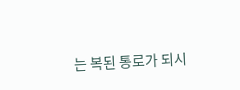는 복된 통로가 되시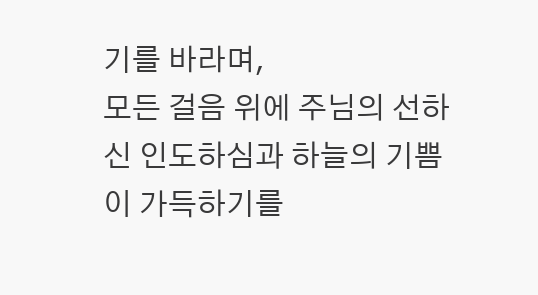기를 바라며,
모든 걸음 위에 주님의 선하신 인도하심과 하늘의 기쁨이 가득하기를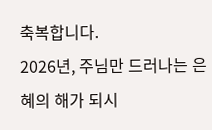축복합니다.
2026년, 주님만 드러나는 은혜의 해가 되시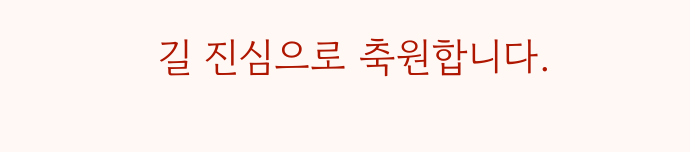길 진심으로 축원합니다.